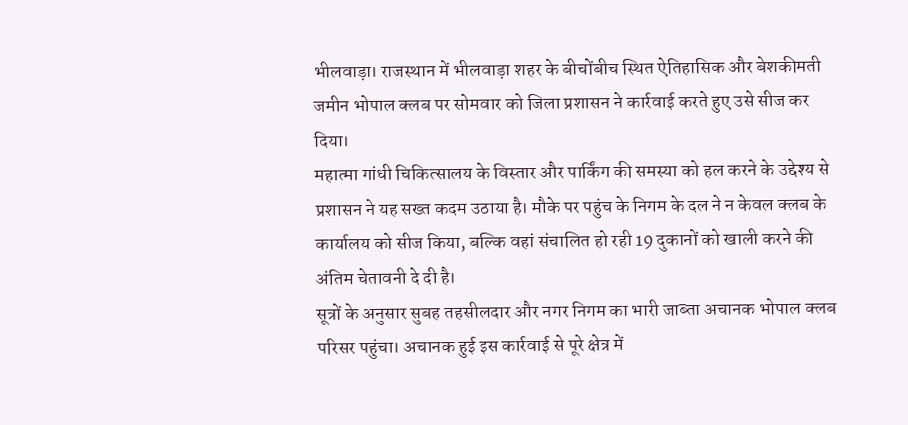भीलवाड़ा। राजस्थान में भीलवाड़ा शहर के बीचोंबीच स्थित ऐतिहासिक और बेशकीमती जमीन भोपाल क्लब पर सोमवार को जिला प्रशासन ने कार्रवाई करते हुए उसे सीज कर दिया।
महात्मा गांधी चिकित्सालय के विस्तार और पार्किंग की समस्या को हल करने के उद्देश्य से प्रशासन ने यह सख्त कदम उठाया है। मौके पर पहुंच के निगम के दल ने न केवल क्लब के कार्यालय को सीज किया, बल्कि वहां संचालित हो रही 19 दुकानों को खाली करने की अंतिम चेतावनी दे दी है।
सूत्रों के अनुसार सुबह तहसीलदार और नगर निगम का भारी जाब्ता अचानक भोपाल क्लब परिसर पहुंचा। अचानक हुई इस कार्रवाई से पूरे क्षेत्र में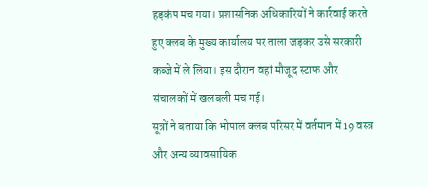हड़कंप मच गया। प्रशासनिक अधिकारियों ने कार्रवाई करते हुए क्लब के मुख्य कार्यालय पर ताला जड़कर उसे सरकारी कब्जे में ले लिया। इस दौरान वहां मौजूद स्टाफ और संचालकों में खलबली मच गई।
सूत्रों ने बताया कि भोपाल क्लब परिसर में वर्तमान में 19 वस्त्र और अन्य व्यावसायिक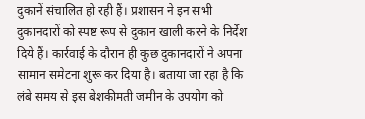दुकानें संचालित हो रही हैं। प्रशासन ने इन सभी दुकानदारों को स्पष्ट रूप से दुकान खाली करने के निर्देश दिये हैं। कार्रवाई के दौरान ही कुछ दुकानदारों ने अपना सामान समेटना शुरू कर दिया है। बताया जा रहा है कि लंबे समय से इस बेशकीमती जमीन के उपयोग को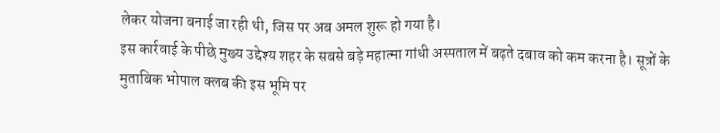लेकर योजना बनाई जा रही थी, जिस पर अब अमल शुरू हो गया है।
इस कार्रवाई के पीछे मुख्य उद्देश्य शहर के सबसे बड़े महात्मा गांधी अस्पताल में बढ़ते दबाव को कम करना है। सूत्रों के मुताबिक भोपाल क्लब की इस भूमि पर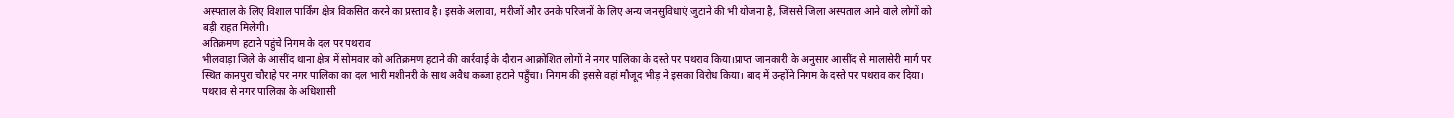अस्पताल के लिए विशाल पार्किंग क्षेत्र विकसित करने का प्रस्ताव है। इसके अलावा, मरीजों और उनके परिजनों के लिए अन्य जनसुविधाएं जुटाने की भी योजना है, जिससे जिला अस्पताल आने वाले लोगों को बड़ी राहत मिलेगी।
अतिक्रमण हटाने पहुंचे निगम के दल पर पथराव
भीलवाड़ा जिले के आसींद थाना क्षेत्र में सोमवार को अतिक्रमण हटाने की कार्रवाई के दौरान आक्रोशित लोगों ने नगर पालिका के दस्ते पर पथराव किया।प्राप्त जानकारी के अनुसार आसींद से मालासेरी मार्ग पर स्थित कानपुरा चौराहे पर नगर पालिका का दल भारी मशीनरी के साथ अवैध कब्जा हटाने पहुँचा। निगम की इससे वहां मौजूद भीड़ ने इसका विरोध किया। बाद में उन्होंने निगम के दस्ते पर पथराव कर दिया। पथराव से नगर पालिका के अधिशासी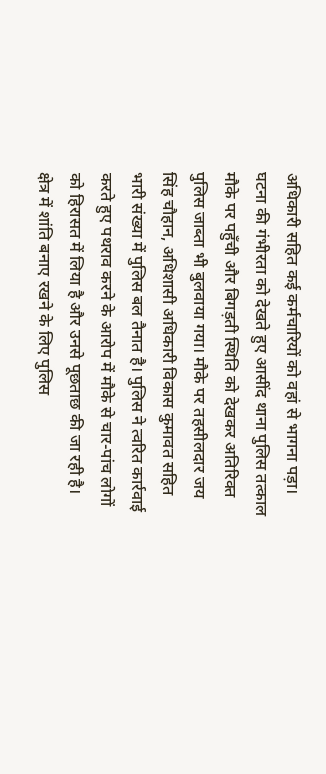अधिकारी सहित कई कर्मचारियों को वहां से भागना पड़ा।
घटना की गंभीरता को देखते हुए आसींद थाना पुलिस तत्काल मौके पर पहुँची और बिगड़ती स्थिति को देखकर अतिरिक्त पुलिस जाब्ता भी बुलवाया गया। मौके पर तहसीलदार जय सिंह चौहान, अधिशासी अधिकारी विकास कुमावत सहित भारी संख्या में पुलिस बल तैनात है। पुलिस ने त्वरित कार्रवाई करते हुए पथराव करने के आरोप में मौके से चार-पांच लोगों को हिरासत में लिया है और उनसे पूछताछ की जा रही है। क्षेत्र में शांति बनाए रखने के लिए पुलिस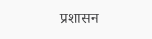प्रशासन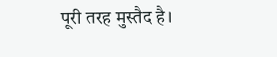पूरी तरह मुस्तैद है।